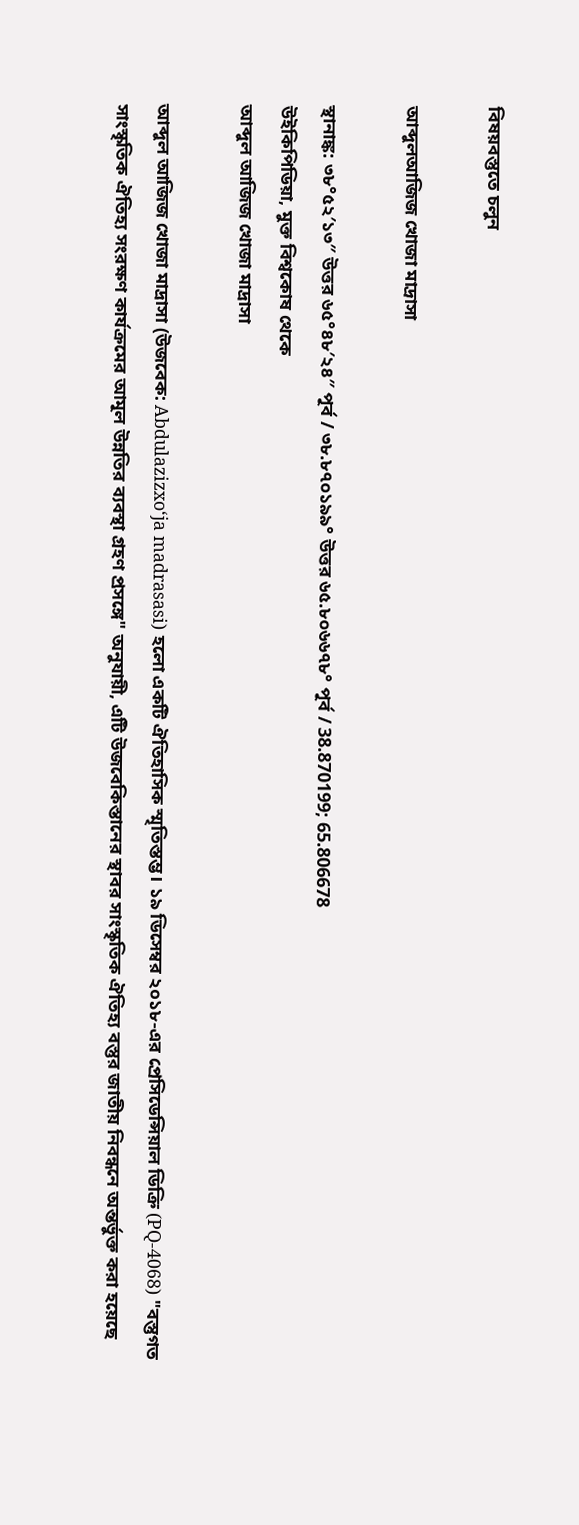বিষয়বস্তুতে চলুন

আব্দুলআজিজ খোজা মাদ্রাসা

স্থানাঙ্ক: ৩৮°৫২′১৩″ উত্তর ৬৫°৪৮′২৪″ পূর্ব / ৩৮.৮৭০১৯৯° উত্তর ৬৫.৮০৬৬৭৮° পূর্ব / 38.870199; 65.806678
উইকিপিডিয়া, মুক্ত বিশ্বকোষ থেকে
আব্দুল আজিজ খোজা মাদ্রাসা

আব্দুল আজিজ খোজা মাদ্রাসা (উজবেক: Abdulazizxoʻja madrasasi) হলো একটি ঐতিহাসিক স্মৃতিস্তম্ভ। ১৯ ডিসেম্বর ২০১৮-এর প্রেসিডেন্সিয়াল ডিক্রি (PQ-4068) "বস্তুগত সাংস্কৃতিক ঐতিহ্য সংরক্ষণ কার্যক্রমের আমূল উন্নতির ব্যবস্থা গ্রহণ প্রসঙ্গে" অনুযায়ী, এটি উজবেকিস্তানের স্থাবর সাংস্কৃতিক ঐতিহ্য বস্তুর জাতীয় নিবন্ধনে অন্তর্ভুক্ত করা হয়েছে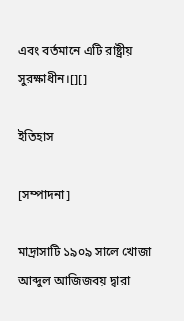এবং বর্তমানে এটি রাষ্ট্রীয় সুরক্ষাধীন।[][]

ইতিহাস

[সম্পাদনা]

মাদ্রাসাটি ১৯০৯ সালে খোজা আব্দুল আজিজবয় দ্বারা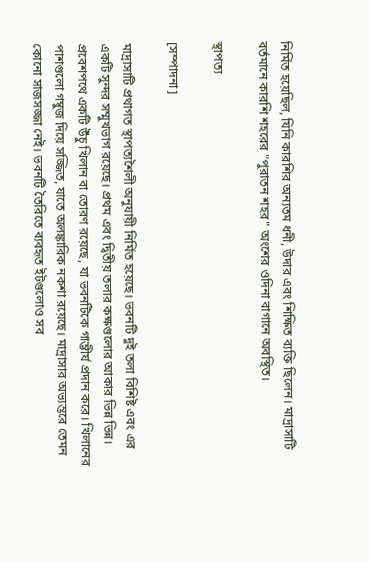নির্মিত হয়েছিল, যিনি কারশির অন্যতম ধনী, উদার এবং শিক্ষিত ব্যক্তি ছিলেন। মাদ্রাসাটি বর্তমানে কারশি শহরের "পুরাতন শহর" অংশের ওদিনা বাগানে অবস্থিত।

স্থাপত্য

[সম্পাদনা]

মাদ্রাসাটি প্রথাগত স্থাপত্যশৈলী অনুযায়ী নির্মিত হয়েছে। ভবনটি দুই তলা বিশিষ্ট এবং এর একটি সুন্দর সম্মুখভাগ রয়েছে। প্রথম এবং দ্বিতীয় তলার কক্ষগুলোর আকার ভিন্ন ভিন্ন। প্রবেশপথে একটি উঁচু খিলান বা তোরণ রয়েছে, যা ভবনটিকে গাম্ভীর্য প্রদান করে। খিলানের পাশগুলো গম্বুজ দিয়ে সজ্জিত, যাতে অলঙ্কারিক নকশা রয়েছে। মাদ্রাসার অভ্যন্তরে তেমন কোনো সাজসজ্জা নেই। ভবনটি তৈরিতে ব্যবহৃত ইটগুলোও সব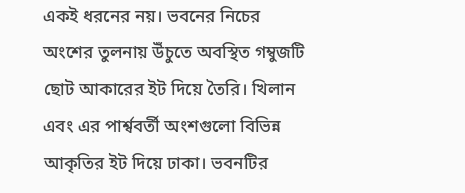একই ধরনের নয়। ভবনের নিচের অংশের তুলনায় উঁচুতে অবস্থিত গম্বুজটি ছোট আকারের ইট দিয়ে তৈরি। খিলান এবং এর পার্শ্ববর্তী অংশগুলো বিভিন্ন আকৃতির ইট দিয়ে ঢাকা। ভবনটির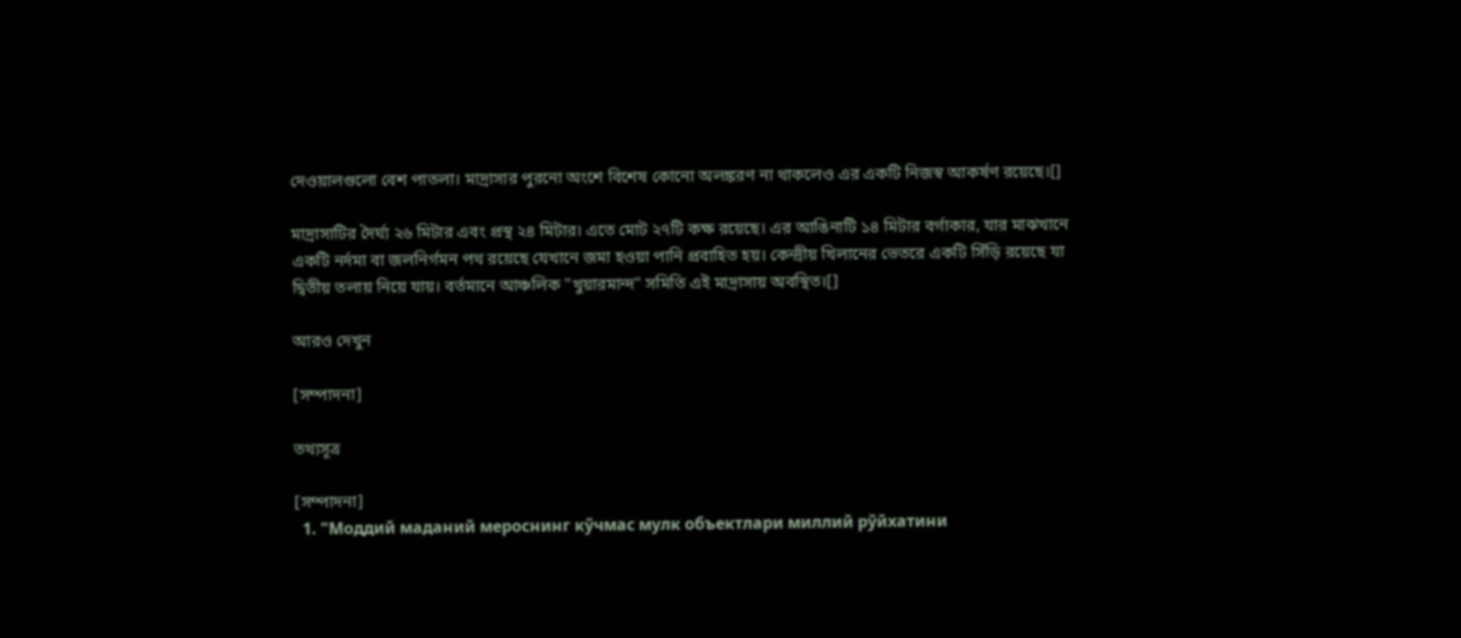দেওয়ালগুলো বেশ পাতলা। মাদ্রাসার পুরনো অংশে বিশেষ কোনো অলঙ্করণ না থাকলেও এর একটি নিজস্ব আকর্ষণ রয়েছে।[]

মাদ্রাসাটির দৈর্ঘ্য ২৬ মিটার এবং প্রস্থ ২৪ মিটার। এতে মোট ২৭টি কক্ষ রয়েছে। এর আঙিনাটি ১৪ মিটার বর্গাকার, যার মাঝখানে একটি নর্দমা বা জলনির্গমন পথ রয়েছে যেখানে জমা হওয়া পানি প্রবাহিত হয়। কেন্দ্রীয় খিলানের ভেতরে একটি সিঁড়ি রয়েছে যা দ্বিতীয় তলায় নিয়ে যায়। বর্তমানে আঞ্চলিক "খুয়ারমান্দ" সমিতি এই মাদ্রাসায় অবস্থিত।[]

আরও দেখুন

[সম্পাদনা]

তথ্যসূত্র

[সম্পাদনা]
  1. "Моддий маданий мероснинг кўчмас мулк объектлари миллий рўйхатини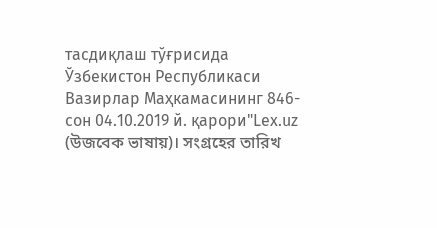тасдиқлаш тўғрисида Ўзбекистон Республикаси Вазирлар Маҳкамасининг 846-сон 04.10.2019 й. қарори"Lex.uz (উজবেক ভাষায়)। সংগ্রহের তারিখ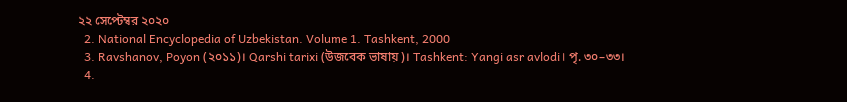২২ সেপ্টেম্বর ২০২০
  2. National Encyclopedia of Uzbekistan. Volume 1. Tashkent, 2000
  3. Ravshanov, Poyon (২০১১)। Qarshi tarixi (উজবেক ভাষায়)। Tashkent: Yangi asr avlodi। পৃ. ৩০–৩৩।
  4.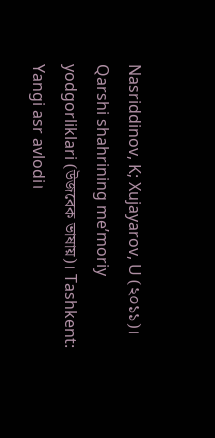Nasriddinov, K; Xujayarov, U (২০১১)। Qarshi shahrining meʼmoriy yodgorliklari (উজবেক ভাষায়)। Tashkent: Yangi asr avlodi।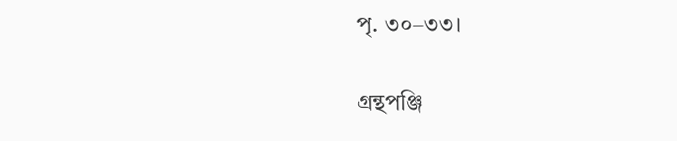পৃ. ৩০–৩৩।

গ্রন্থপঞ্জি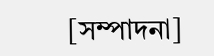[সম্পাদনা]